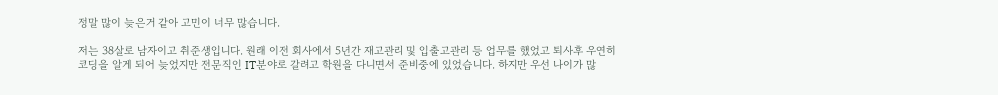정말 많이 늦은거 같아 고민이 너무 많습니다.

저는 38살로 남자이고 취준생입니다. 원래 이전 회사에서 5년간 재고관리 및 입출고관리 등 업무를 했었고 퇴사후 우연히 코딩을 알게 되어 늦었지만 전문직인 IT분야로 갈려고 학원을 다니면서 준비중에 있었습니다. 하지만 우선 나이가 많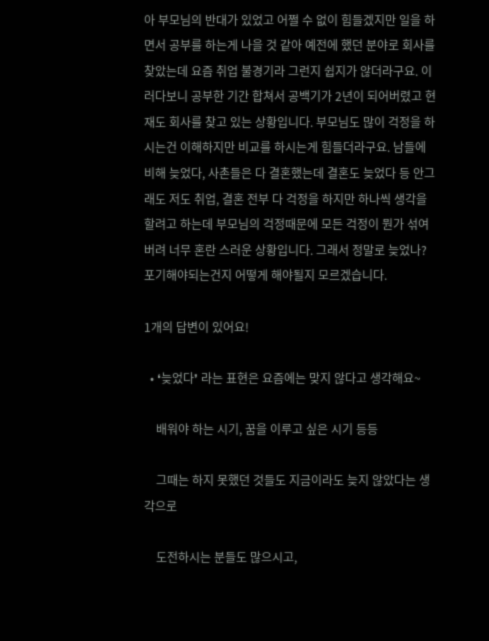아 부모님의 반대가 있었고 어쩔 수 없이 힘들겠지만 일을 하면서 공부를 하는게 나을 것 같아 예전에 했던 분야로 회사를 찾았는데 요즘 취업 불경기라 그런지 쉽지가 않더라구요. 이러다보니 공부한 기간 합쳐서 공백기가 2년이 되어버렸고 현재도 회사를 찾고 있는 상황입니다. 부모님도 많이 걱정을 하시는건 이해하지만 비교를 하시는게 힘들더라구요. 남들에 비해 늦었다, 사촌들은 다 결혼했는데 결혼도 늦었다 등 안그래도 저도 취업, 결혼 전부 다 걱정을 하지만 하나씩 생각을 할려고 하는데 부모님의 걱정때문에 모든 걱정이 뭔가 섞여버려 너무 혼란 스러운 상황입니다. 그래서 정말로 늦었나? 포기해야되는건지 어떻게 해야될지 모르겠습니다.

1개의 답변이 있어요!

  • ❛늦었다❜ 라는 표현은 요즘에는 맞지 않다고 생각해요~

    배워야 하는 시기, 꿈을 이루고 싶은 시기 등등

    그때는 하지 못했던 것들도 지금이라도 늦지 않았다는 생각으로

    도전하시는 분들도 많으시고,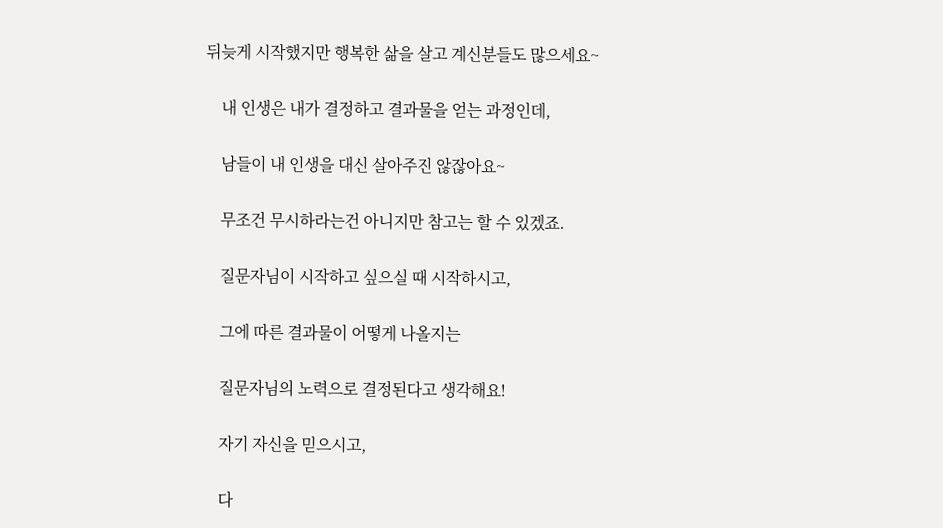뒤늦게 시작했지만 행복한 삶을 살고 계신분들도 많으세요~

    내 인생은 내가 결정하고 결과물을 얻는 과정인데,

    남들이 내 인생을 대신 살아주진 않잖아요~

    무조건 무시하라는건 아니지만 참고는 할 수 있겠죠.

    질문자님이 시작하고 싶으실 때 시작하시고,

    그에 따른 결과물이 어떻게 나올지는

    질문자님의 노력으로 결정된다고 생각해요!

    자기 자신을 믿으시고,

    다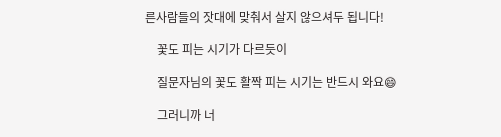른사람들의 잣대에 맞춰서 살지 않으셔두 됩니다!

    꽃도 피는 시기가 다르듯이

    질문자님의 꽃도 활짝 피는 시기는 반드시 와요😄

    그러니까 너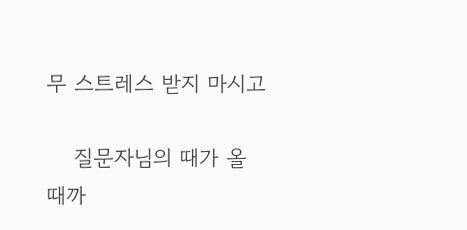무 스트레스 받지 마시고

    질문자님의 때가 올 때까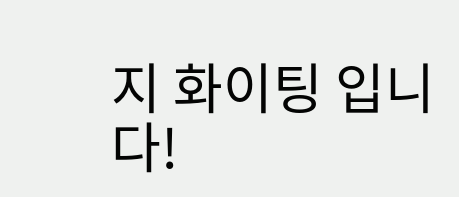지 화이팅 입니다!